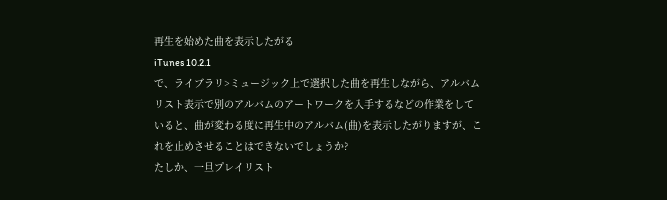再生を始めた曲を表示したがる
iTunes 10.2.1
で、ライブラリ>ミュージック上で選択した曲を再生しながら、アルバムリスト表示で別のアルバムのアートワークを入手するなどの作業をしていると、曲が変わる度に再生中のアルバム(曲)を表示したがりますが、これを止めさせることはできないでしょうか?
たしか、一旦プレイリスト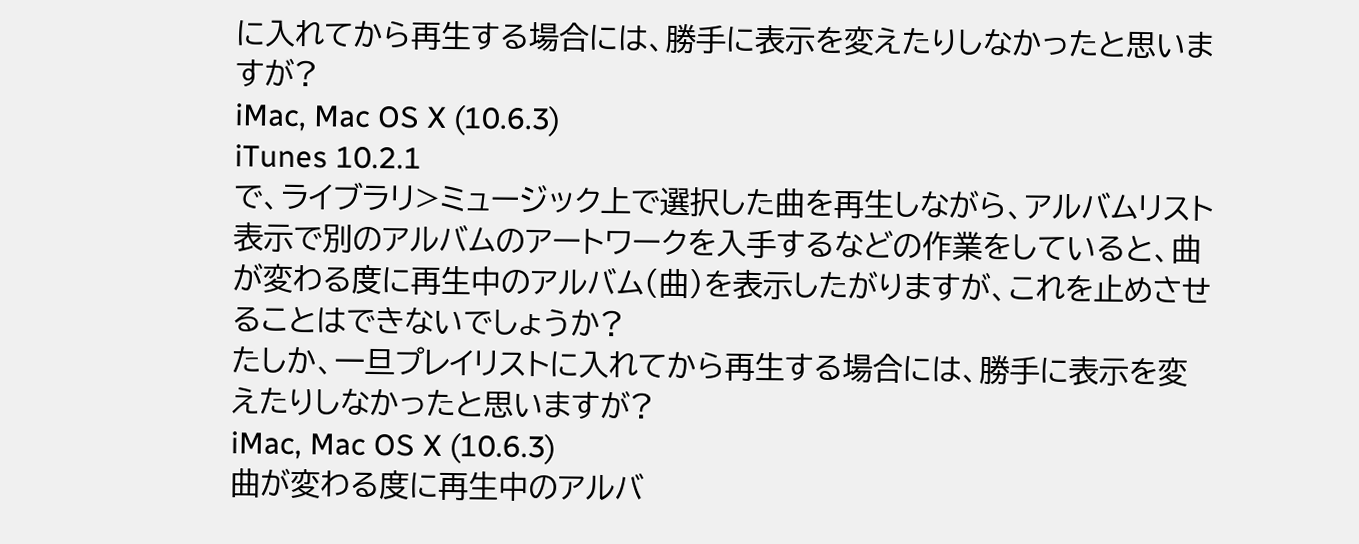に入れてから再生する場合には、勝手に表示を変えたりしなかったと思いますが?
iMac, Mac OS X (10.6.3)
iTunes 10.2.1
で、ライブラリ>ミュージック上で選択した曲を再生しながら、アルバムリスト表示で別のアルバムのアートワークを入手するなどの作業をしていると、曲が変わる度に再生中のアルバム(曲)を表示したがりますが、これを止めさせることはできないでしょうか?
たしか、一旦プレイリストに入れてから再生する場合には、勝手に表示を変えたりしなかったと思いますが?
iMac, Mac OS X (10.6.3)
曲が変わる度に再生中のアルバ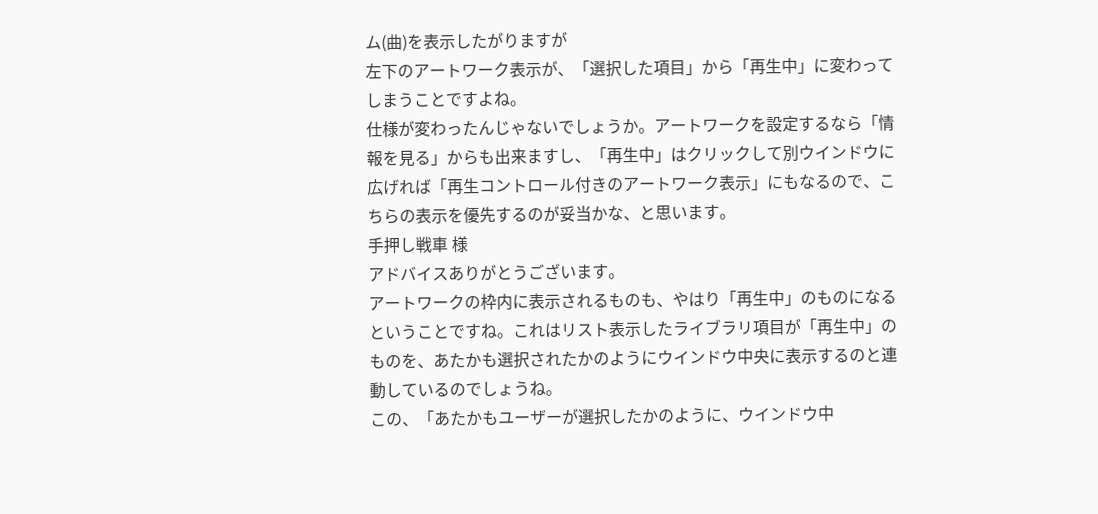ム(曲)を表示したがりますが
左下のアートワーク表示が、「選択した項目」から「再生中」に変わってしまうことですよね。
仕様が変わったんじゃないでしょうか。アートワークを設定するなら「情報を見る」からも出来ますし、「再生中」はクリックして別ウインドウに広げれば「再生コントロール付きのアートワーク表示」にもなるので、こちらの表示を優先するのが妥当かな、と思います。
手押し戦車 様
アドバイスありがとうございます。
アートワークの枠内に表示されるものも、やはり「再生中」のものになるということですね。これはリスト表示したライブラリ項目が「再生中」のものを、あたかも選択されたかのようにウインドウ中央に表示するのと連動しているのでしょうね。
この、「あたかもユーザーが選択したかのように、ウインドウ中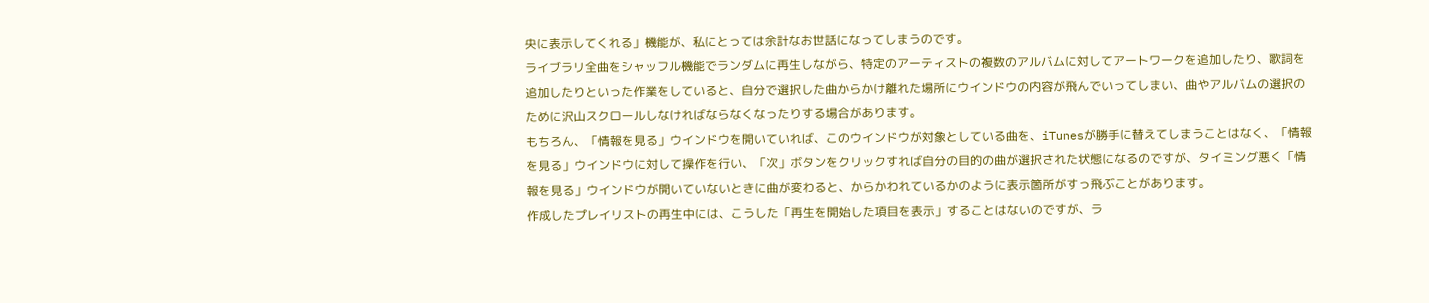央に表示してくれる」機能が、私にとっては余計なお世話になってしまうのです。
ライブラリ全曲をシャッフル機能でランダムに再生しながら、特定のアーティストの複数のアルバムに対してアートワークを追加したり、歌詞を追加したりといった作業をしていると、自分で選択した曲からかけ離れた場所にウインドウの内容が飛んでいってしまい、曲やアルバムの選択のために沢山スクロールしなければならなくなったりする場合があります。
もちろん、「情報を見る」ウインドウを開いていれば、このウインドウが対象としている曲を、iTunesが勝手に替えてしまうことはなく、「情報を見る」ウインドウに対して操作を行い、「次」ボタンをクリックすれば自分の目的の曲が選択された状態になるのですが、タイミング悪く「情報を見る」ウインドウが開いていないときに曲が変わると、からかわれているかのように表示箇所がすっ飛ぶことがあります。
作成したプレイリストの再生中には、こうした「再生を開始した項目を表示」することはないのですが、ラ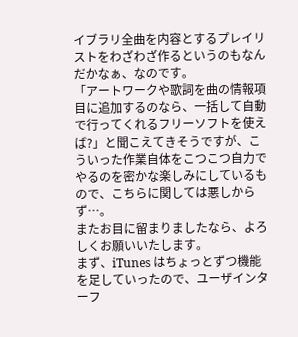イブラリ全曲を内容とするプレイリストをわざわざ作るというのもなんだかなぁ、なのです。
「アートワークや歌詞を曲の情報項目に追加するのなら、一括して自動で行ってくれるフリーソフトを使えば?」と聞こえてきそうですが、こういった作業自体をこつこつ自力でやるのを密かな楽しみにしているもので、こちらに関しては悪しからず…。
またお目に留まりましたなら、よろしくお願いいたします。
まず、iTunes はちょっとずつ機能を足していったので、ユーザインターフ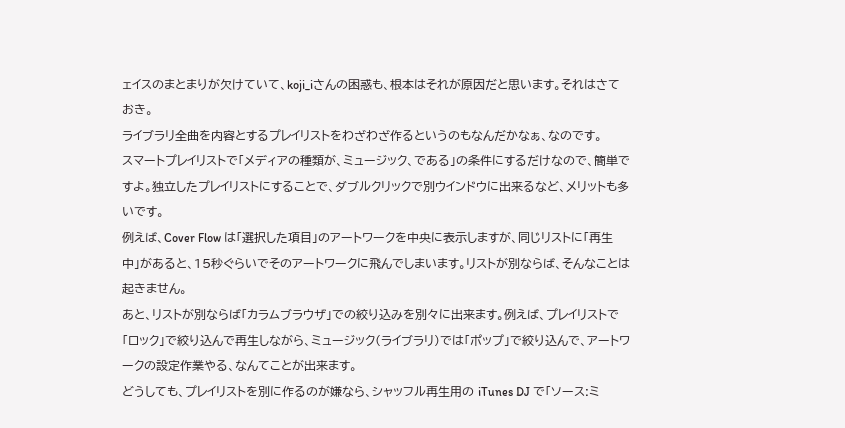ェイスのまとまりが欠けていて、koji_iさんの困惑も、根本はそれが原因だと思います。それはさておき。
ライブラリ全曲を内容とするプレイリストをわざわざ作るというのもなんだかなぁ、なのです。
スマートプレイリストで「メディアの種類が、ミュージック、である」の条件にするだけなので、簡単ですよ。独立したプレイリストにすることで、ダブルクリックで別ウインドウに出来るなど、メリットも多いです。
例えば、Cover Flow は「選択した項目」のアートワークを中央に表示しますが、同じリストに「再生中」があると、15秒ぐらいでそのアートワークに飛んでしまいます。リストが別ならば、そんなことは起きません。
あと、リストが別ならば「カラムブラウザ」での絞り込みを別々に出来ます。例えば、プレイリストで「ロック」で絞り込んで再生しながら、ミュージック(ライブラリ)では「ポップ」で絞り込んで、アートワークの設定作業やる、なんてことが出来ます。
どうしても、プレイリストを別に作るのが嫌なら、シャッフル再生用の iTunes DJ で「ソース:ミ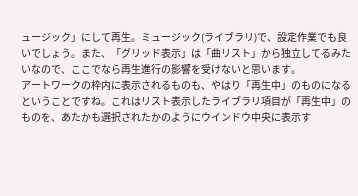ュージック」にして再生。ミュージック(ライブラリ)で、設定作業でも良いでしょう。また、「グリッド表示」は「曲リスト」から独立してるみたいなので、ここでなら再生進行の影響を受けないと思います。
アートワークの枠内に表示されるものも、やはり「再生中」のものになるということですね。これはリスト表示したライブラリ項目が「再生中」のものを、あたかも選択されたかのようにウインドウ中央に表示す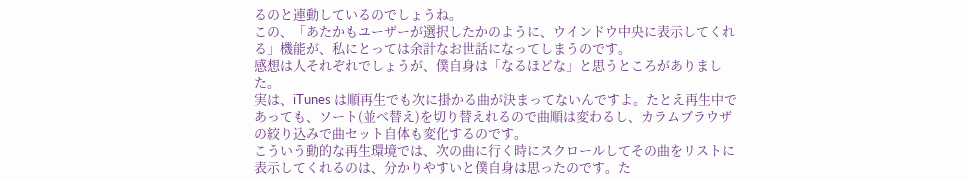るのと連動しているのでしょうね。
この、「あたかもユーザーが選択したかのように、ウインドウ中央に表示してくれる」機能が、私にとっては余計なお世話になってしまうのです。
感想は人それぞれでしょうが、僕自身は「なるほどな」と思うところがありました。
実は、iTunes は順再生でも次に掛かる曲が決まってないんですよ。たとえ再生中であっても、ソート(並べ替え)を切り替えれるので曲順は変わるし、カラムブラウザの絞り込みで曲セット自体も変化するのです。
こういう動的な再生環境では、次の曲に行く時にスクロールしてその曲をリストに表示してくれるのは、分かりやすいと僕自身は思ったのです。た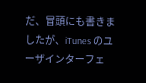だ、冒頭にも書きましたが、iTunes のユーザインターフェ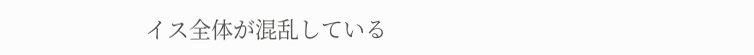イス全体が混乱している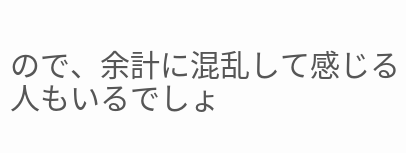ので、余計に混乱して感じる人もいるでしょ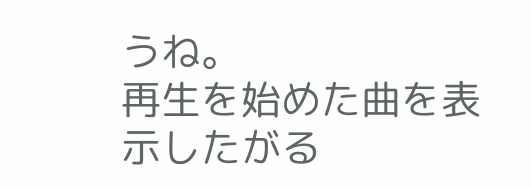うね。
再生を始めた曲を表示したがる